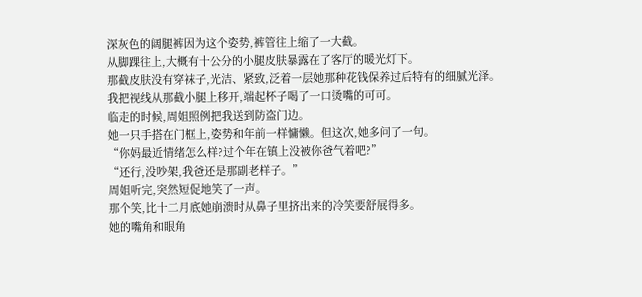深灰色的阔腿裤因为这个姿势,裤管往上缩了一大截。
从脚踝往上,大概有十公分的小腿皮肤暴露在了客厅的暖光灯下。
那截皮肤没有穿袜子,光洁、紧致,泛着一层她那种花钱保养过后特有的细腻光泽。
我把视线从那截小腿上移开,端起杯子喝了一口烫嘴的可可。
临走的时候,周姐照例把我送到防盗门边。
她一只手搭在门框上,姿势和年前一样慵懒。但这次,她多问了一句。
“你妈最近情绪怎么样?过个年在镇上没被你爸气着吧?”
“还行,没吵架,我爸还是那副老样子。”
周姐听完,突然短促地笑了一声。
那个笑,比十二月底她崩溃时从鼻子里挤出来的冷笑要舒展得多。
她的嘴角和眼角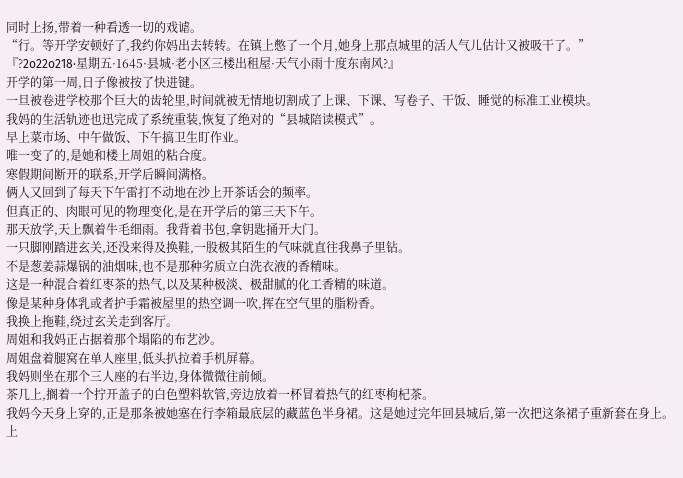同时上扬,带着一种看透一切的戏谑。
“行。等开学安顿好了,我约你妈出去转转。在镇上憋了一个月,她身上那点城里的活人气儿估计又被吸干了。”
『?2o22o218·星期五·1645·县城·老小区三楼出租屋·天气小雨十度东南风?』
开学的第一周,日子像被按了快进键。
一旦被卷进学校那个巨大的齿轮里,时间就被无情地切割成了上课、下课、写卷子、干饭、睡觉的标准工业模块。
我妈的生活轨迹也迅完成了系统重装,恢复了绝对的“县城陪读模式”。
早上菜市场、中午做饭、下午搞卫生盯作业。
唯一变了的,是她和楼上周姐的粘合度。
寒假期间断开的联系,开学后瞬间满格。
俩人又回到了每天下午雷打不动地在沙上开茶话会的频率。
但真正的、肉眼可见的物理变化,是在开学后的第三天下午。
那天放学,天上飘着牛毛细雨。我背着书包,拿钥匙捅开大门。
一只脚刚踏进玄关,还没来得及换鞋,一股极其陌生的气味就直往我鼻子里钻。
不是葱姜蒜爆锅的油烟味,也不是那种劣质立白洗衣液的香精味。
这是一种混合着红枣茶的热气,以及某种极淡、极甜腻的化工香精的味道。
像是某种身体乳或者护手霜被屋里的热空调一吹,挥在空气里的脂粉香。
我换上拖鞋,绕过玄关走到客厅。
周姐和我妈正占据着那个塌陷的布艺沙。
周姐盘着腿窝在单人座里,低头扒拉着手机屏幕。
我妈则坐在那个三人座的右半边,身体微微往前倾。
茶几上,搁着一个拧开盖子的白色塑料软管,旁边放着一杯冒着热气的红枣枸杞茶。
我妈今天身上穿的,正是那条被她塞在行李箱最底层的藏蓝色半身裙。这是她过完年回县城后,第一次把这条裙子重新套在身上。
上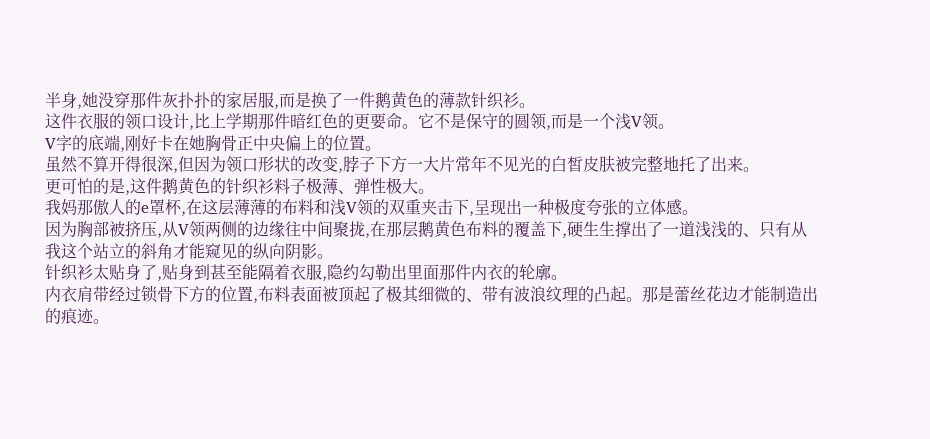半身,她没穿那件灰扑扑的家居服,而是换了一件鹅黄色的薄款针织衫。
这件衣服的领口设计,比上学期那件暗红色的更要命。它不是保守的圆领,而是一个浅V领。
V字的底端,刚好卡在她胸骨正中央偏上的位置。
虽然不算开得很深,但因为领口形状的改变,脖子下方一大片常年不见光的白皙皮肤被完整地托了出来。
更可怕的是,这件鹅黄色的针织衫料子极薄、弹性极大。
我妈那傲人的e罩杯,在这层薄薄的布料和浅V领的双重夹击下,呈现出一种极度夸张的立体感。
因为胸部被挤压,从V领两侧的边缘往中间聚拢,在那层鹅黄色布料的覆盖下,硬生生撑出了一道浅浅的、只有从我这个站立的斜角才能窥见的纵向阴影。
针织衫太贴身了,贴身到甚至能隔着衣服,隐约勾勒出里面那件内衣的轮廓。
内衣肩带经过锁骨下方的位置,布料表面被顶起了极其细微的、带有波浪纹理的凸起。那是蕾丝花边才能制造出的痕迹。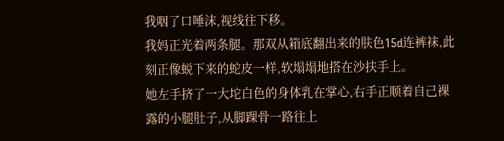我咽了口唾沫,视线往下移。
我妈正光着两条腿。那双从箱底翻出来的肤色15d连裤袜,此刻正像蜕下来的蛇皮一样,软塌塌地搭在沙扶手上。
她左手挤了一大坨白色的身体乳在掌心,右手正顺着自己裸露的小腿肚子,从脚踝骨一路往上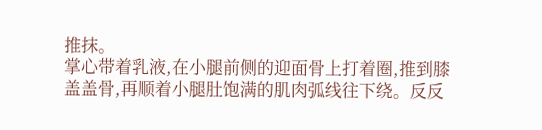推抹。
掌心带着乳液,在小腿前侧的迎面骨上打着圈,推到膝盖盖骨,再顺着小腿肚饱满的肌肉弧线往下绕。反反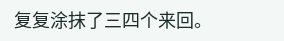复复涂抹了三四个来回。